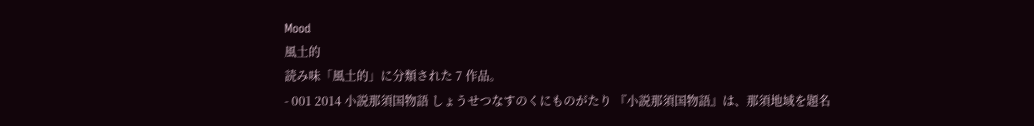Mood
風土的
読み味「風土的」に分類された 7 作品。
- 001 2014 小説那須国物語 しょうせつなすのくにものがたり 『小説那須国物語』は、那須地域を題名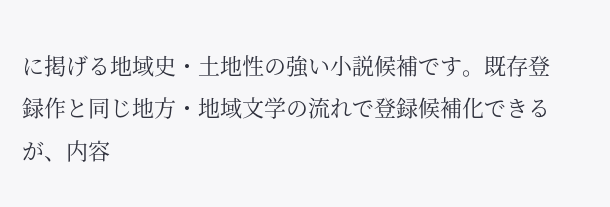に掲げる地域史・土地性の強い小説候補です。既存登録作と同じ地方・地域文学の流れで登録候補化できるが、内容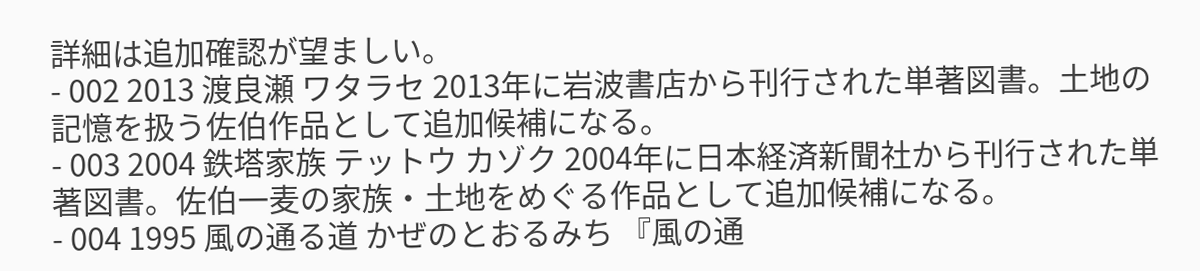詳細は追加確認が望ましい。
- 002 2013 渡良瀬 ワタラセ 2013年に岩波書店から刊行された単著図書。土地の記憶を扱う佐伯作品として追加候補になる。
- 003 2004 鉄塔家族 テットウ カゾク 2004年に日本経済新聞社から刊行された単著図書。佐伯一麦の家族・土地をめぐる作品として追加候補になる。
- 004 1995 風の通る道 かぜのとおるみち 『風の通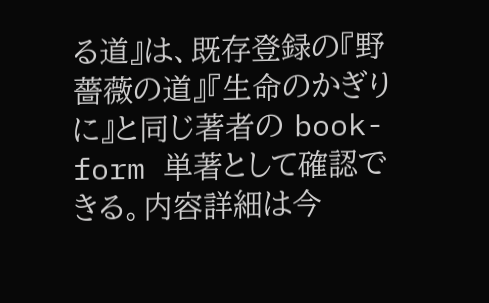る道』は、既存登録の『野薔薇の道』『生命のかぎりに』と同じ著者の book-form 単著として確認できる。内容詳細は今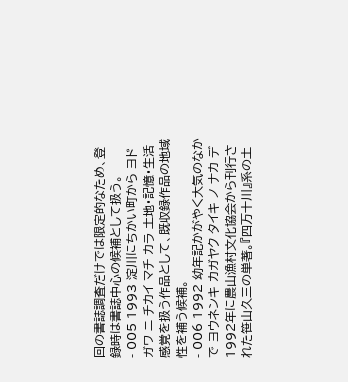回の書誌調査だけでは限定的なため、登録時は書誌中心の候補として扱う。
- 005 1993 淀川にちかい町から ヨドガワ ニ チカイ マチ カラ 土地・記憶・生活感覚を扱う作品として、既収録作品の地域性を補う候補。
- 006 1992 幼年記かがやく大気のなかで ヨウネンキ カガヤク タイキ ノ ナカ デ 1992年に農山漁村文化協会から刊行された笹山久三の単著。『四万十川』系の土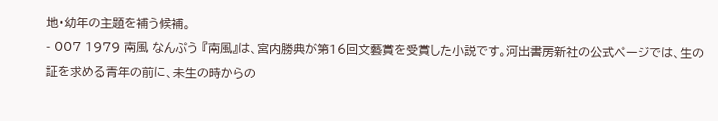地・幼年の主題を補う候補。
- 007 1979 南風 なんぷう 『南風』は、宮内勝典が第16回文藝賞を受賞した小説です。河出書房新社の公式ページでは、生の証を求める青年の前に、未生の時からの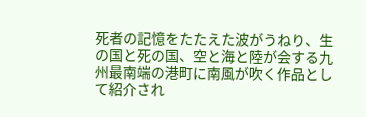死者の記憶をたたえた波がうねり、生の国と死の国、空と海と陸が会する九州最南端の港町に南風が吹く作品として紹介され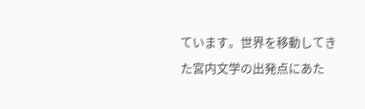ています。世界を移動してきた宮内文学の出発点にあた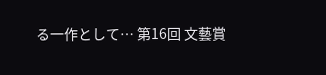る一作として… 第16回 文藝賞